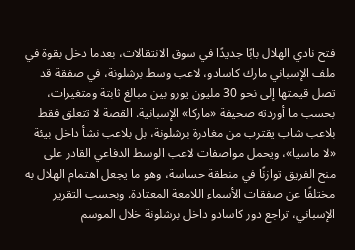فتح نادي الهلال بابًا جديدًا في سوق الانتقالات، بعدما دخل بقوة في ملف الإسباني مارك كاسادو، لاعب وسط برشلونة، في صفقة قد تصل قيمتها إلى نحو 30 مليون يورو بين مبالغ ثابتة ومتغيرات، بحسب ما أوردته صحيفة «ماركا» الإسبانية. القصة لا تتعلق فقط بلاعب شاب يقترب من مغادرة برشلونة، بل بلاعب نشأ داخل بيئة «لا ماسيا»، ويحمل مواصفات لاعب الوسط الدفاعي القادر على منح الفريق توازنًا في منطقة حساسة، وهو ما يجعل اهتمام الهلال به مختلفًا عن صفقات الأسماء اللامعة المعتادة. وبحسب التقرير الإسباني، تراجع دور كاسادو داخل برشلونة خلال الموسم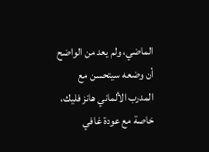الماضي، ولم يعد من الواضح أن وضعه سيتحسن مع المدرب الألماني هانز فليك، خاصة مع عودة غافي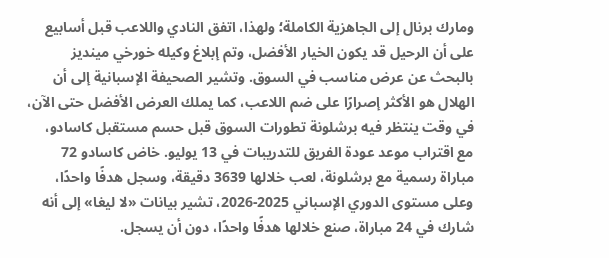ومارك برنال إلى الجاهزية الكاملة؛ ولهذا، اتفق النادي واللاعب قبل أسابيع على أن الرحيل قد يكون الخيار الأفضل، وتم إبلاغ وكيله خورخي مينديز بالبحث عن عرض مناسب في السوق. وتشير الصحيفة الإسبانية إلى أن الهلال هو الأكثر إصرارًا على ضم اللاعب، كما يملك العرض الأفضل حتى الآن، في وقت ينتظر فيه برشلونة تطورات السوق قبل حسم مستقبل كاسادو، مع اقتراب موعد عودة الفريق للتدريبات في 13 يوليو. خاض كاسادو 72 مباراة رسمية مع برشلونة، لعب خلالها 3639 دقيقة، وسجل هدفًا واحدًا، وعلى مستوى الدوري الإسباني 2025-2026، تشير بيانات «لا ليغا» إلى أنه شارك في 24 مباراة، صنع خلالها هدفًا واحدًا، دون أن يسجل.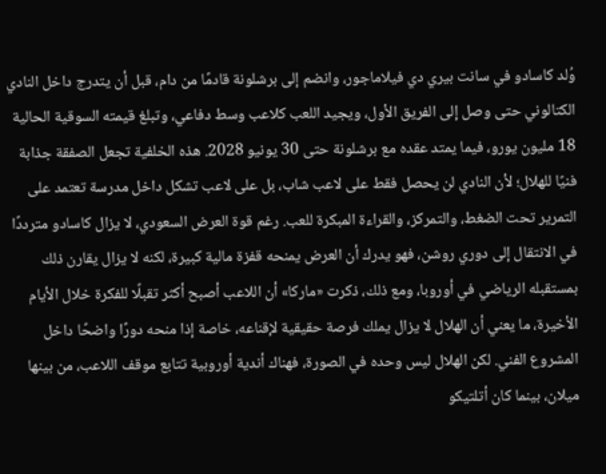وُلد كاسادو في سانت بيري دي فيلاماجور، وانضم إلى برشلونة قادمًا من دام، قبل أن يتدرج داخل النادي الكتالوني حتى وصل إلى الفريق الأول، ويجيد اللعب كلاعب وسط دفاعي، وتبلغ قيمته السوقية الحالية 18 مليون يورو، فيما يمتد عقده مع برشلونة حتى 30 يونيو 2028. هذه الخلفية تجعل الصفقة جذابة فنيًا للهلال؛ لأن النادي لن يحصل فقط على لاعب شاب، بل على لاعب تشكل داخل مدرسة تعتمد على التمرير تحت الضغط، والتمركز، والقراءة المبكرة للعب. رغم قوة العرض السعودي، لا يزال كاسادو مترددًا في الانتقال إلى دوري روشن، فهو يدرك أن العرض يمنحه قفزة مالية كبيرة، لكنه لا يزال يقارن ذلك بمستقبله الرياضي في أوروبا، ومع ذلك، ذكرت «ماركا» أن اللاعب أصبح أكثر تقبلًا للفكرة خلال الأيام الأخيرة، ما يعني أن الهلال لا يزال يملك فرصة حقيقية لإقناعه، خاصة إذا منحه دورًا واضحًا داخل المشروع الفني. لكن الهلال ليس وحده في الصورة، فهناك أندية أوروبية تتابع موقف اللاعب، من بينها ميلان، بينما كان أتلتيكو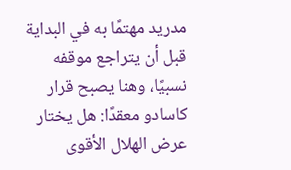مدريد مهتمًا به في البداية قبل أن يتراجع موقفه نسبيًا، وهنا يصبح قرار كاسادو معقدًا: هل يختار عرض الهلال الأقوى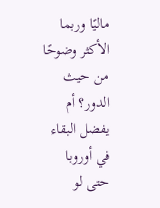ماليًا وربما الأكثر وضوحًا من حيث الدور؟ أم يفضل البقاء في أوروبا حتى لو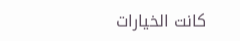كانت الخيارات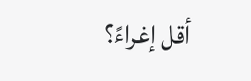أقل إغراءً؟